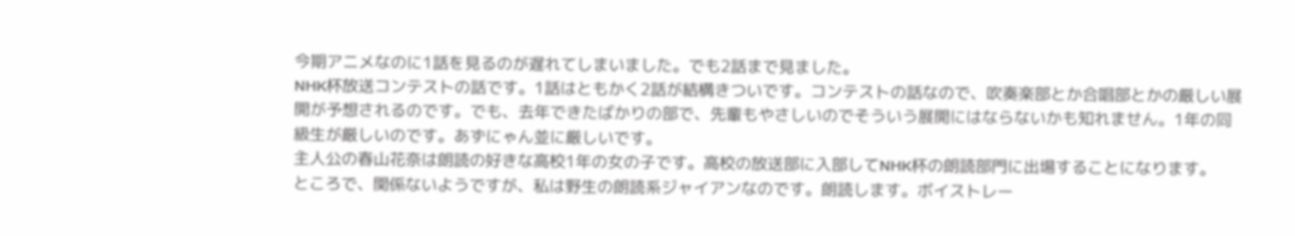今期アニメなのに1話を見るのが遅れてしまいました。でも2話まで見ました。
NHK杯放送コンテストの話です。1話はともかく2話が結構きついです。コンテストの話なので、吹奏楽部とか合唱部とかの厳しい展開が予想されるのです。でも、去年できたばかりの部で、先輩もやさしいのでそういう展開にはならないかも知れません。1年の同級生が厳しいのです。あずにゃん並に厳しいです。
主人公の春山花奈は朗読の好きな高校1年の女の子です。高校の放送部に入部してNHK杯の朗読部門に出場することになります。
ところで、関係ないようですが、私は野生の朗読系ジャイアンなのです。朗読します。ボイストレー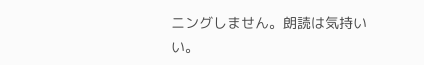ニングしません。朗読は気持いい。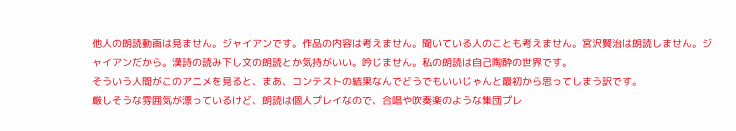他人の朗読動画は見ません。ジャイアンです。作品の内容は考えません。聞いている人のことも考えません。宮沢賢治は朗読しません。ジャイアンだから。漢詩の読み下し文の朗読とか気持がいい。吟じません。私の朗読は自己陶酔の世界です。
そういう人間がこのアニメを見ると、まあ、コンテストの結果なんでどうでもいいじゃんと最初から思ってしまう訳です。
厳しそうな雰囲気が漂っているけど、朗読は個人プレイなので、合唱や吹奏楽のような集団プレ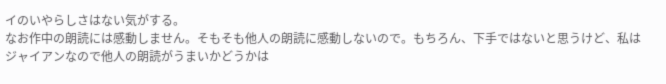イのいやらしさはない気がする。
なお作中の朗読には感動しません。そもそも他人の朗読に感動しないので。もちろん、下手ではないと思うけど、私はジャイアンなので他人の朗読がうまいかどうかは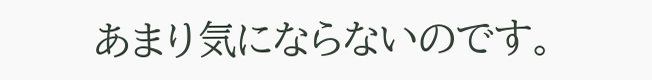あまり気にならないのです。